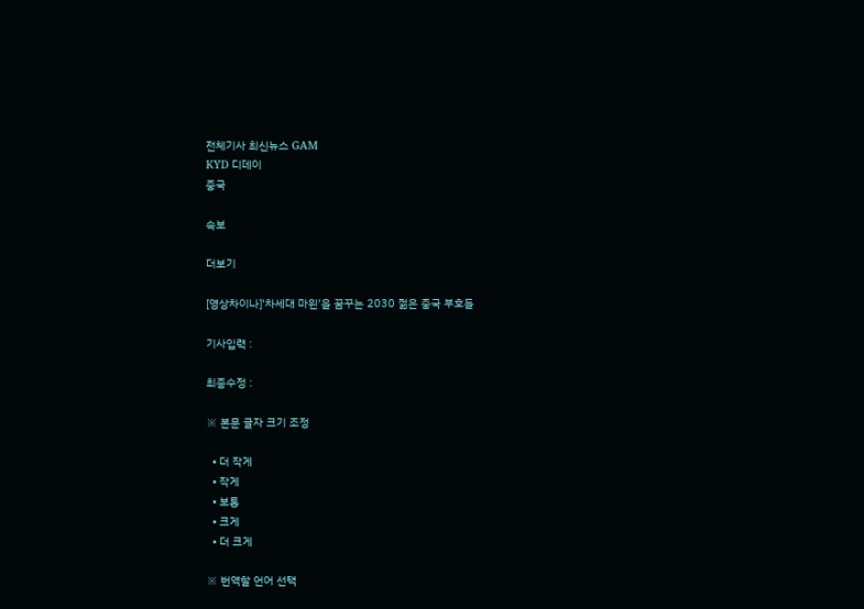전체기사 최신뉴스 GAM
KYD 디데이
중국

속보

더보기

[영상차이나]'차세대 마윈'을 꿈꾸는 2030 젊은 중국 부호들

기사입력 :

최종수정 :

※ 본문 글자 크기 조정

  • 더 작게
  • 작게
  • 보통
  • 크게
  • 더 크게

※ 번역할 언어 선택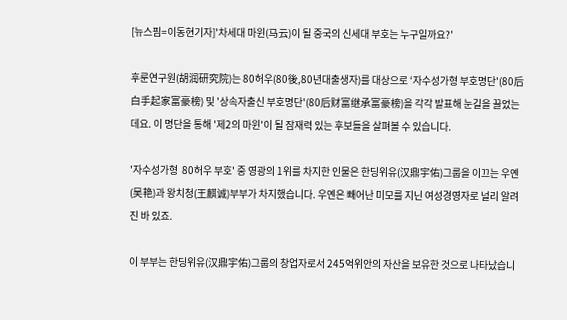[뉴스핌=이동현기자]'차세대 마윈(马云)이 될 중국의 신세대 부호는 누구일까요?'

후룬연구원(胡润研究院)는 80허우(80後,80년대출생자)를 대상으로 ‘자수성가형 부호명단'(80后白手起家富豪榜) 및 '상속자출신 부호명단'(80后财富继承富豪榜)을 각각 발표해 눈길을 끌었는데요. 이 명단을 통해 '제2의 마윈'이 될 잠재력 있는 후보들을 살펴볼 수 있습니다.

'자수성가형  80허우 부호' 중 영광의 1위를 차지한 인물은 한딩위유(汉鼎宇佑)그룹을 이끄는 우옌(吴艳)과 왕치청(王麒诚)부부가 차지했습니다. 우옌은 빼어난 미모를 지닌 여성경영자로 널리 알려진 바 있죠.

이 부부는 한딩위유(汉鼎宇佑)그룹의 창업자로서 245억위안의 자산을 보유한 것으로 나타났습니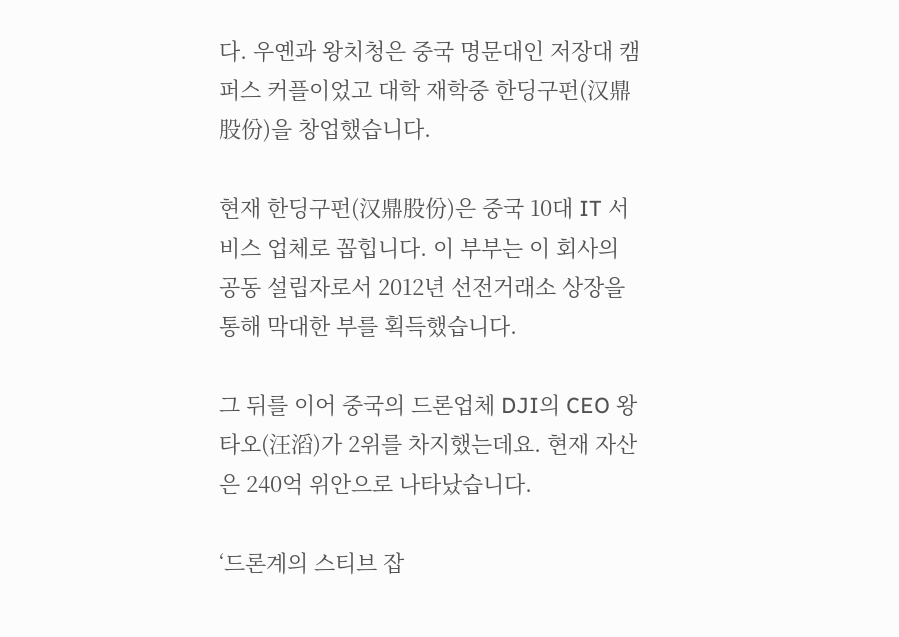다. 우옌과 왕치청은 중국 명문대인 저장대 캠퍼스 커플이었고 대학 재학중 한딩구펀(汉鼎股份)을 창업했습니다.

현재 한딩구펀(汉鼎股份)은 중국 10대 IT 서비스 업체로 꼽힙니다. 이 부부는 이 회사의 공동 설립자로서 2012년 선전거래소 상장을 통해 막대한 부를 획득했습니다.

그 뒤를 이어 중국의 드론업체 DJI의 CEO 왕타오(汪滔)가 2위를 차지했는데요. 현재 자산은 240억 위안으로 나타났습니다.

‘드론계의 스티브 잡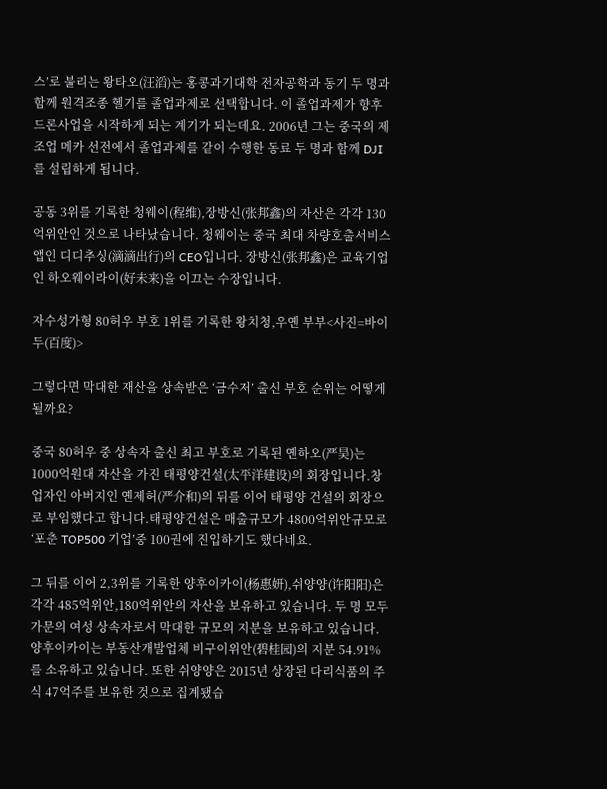스’로 불리는 왕타오(汪滔)는 홍콩과기대학 전자공학과 동기 두 명과 함께 원격조종 헬기를 졸업과제로 선택합니다. 이 졸업과제가 향후 드론사업을 시작하게 되는 계기가 되는데요. 2006년 그는 중국의 제조업 메카 선전에서 졸업과제를 같이 수행한 동료 두 명과 함께 DJI를 설립하게 됩니다.

공동 3위를 기록한 청웨이(程维),장방신(张邦鑫)의 자산은 각각 130억위안인 것으로 나타났습니다. 청웨이는 중국 최대 차량호출서비스앱인 디디추싱(滴滴出行)의 CEO입니다. 장방신(张邦鑫)은 교육기업인 하오웨이라이(好未来)을 이끄는 수장입니다.

자수성가형 80허우 부호 1위를 기록한 왕치청,우옌 부부<사진=바이두(百度)>

그렇다면 막대한 재산을 상속받은 ‘금수저’ 출신 부호 순위는 어떻게 될까요?

중국 80허우 중 상속자 출신 최고 부호로 기록된 옌하오(严昊)는 1000억원대 자산을 가진 태평양건설(太平洋建设)의 회장입니다.창업자인 아버지인 옌제허(严介和)의 뒤를 이어 태평양 건설의 회장으로 부임했다고 합니다.태평양건설은 매출규모가 4800억위안규모로 ‘포춘 TOP500 기업’중 100권에 진입하기도 했다네요.

그 뒤를 이어 2,3위를 기록한 양후이카이(杨惠妍),쉬양양(许阳阳)은 각각 485억위안,180억위안의 자산을 보유하고 있습니다. 두 명 모두 가문의 여성 상속자로서 막대한 규모의 지분을 보유하고 있습니다. 양후이카이는 부동산개발업체 비구이위안(碧桂园)의 지분 54.91%를 소유하고 있습니다. 또한 쉬양양은 2015년 상장된 다리식품의 주식 47억주를 보유한 것으로 집계됐습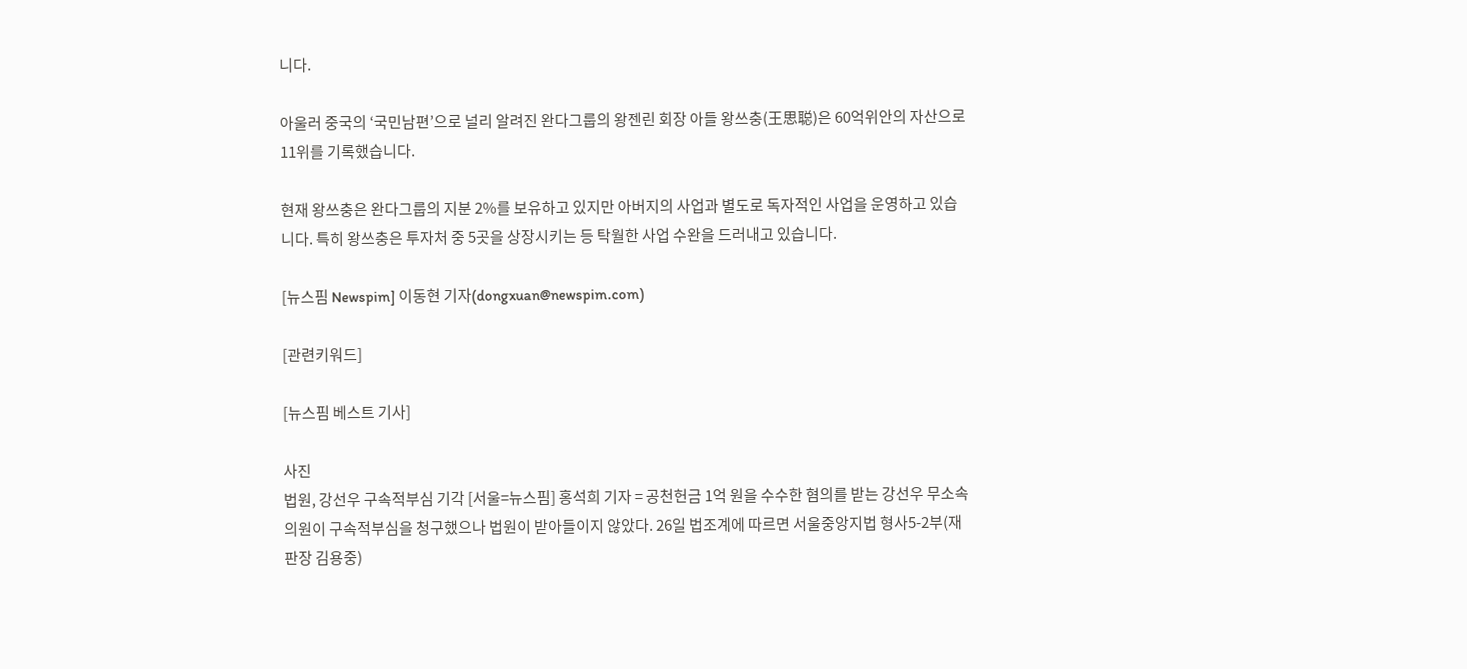니다.

아울러 중국의 ‘국민남편’으로 널리 알려진 완다그룹의 왕젠린 회장 아들 왕쓰충(王思聪)은 60억위안의 자산으로 11위를 기록했습니다.

현재 왕쓰충은 완다그룹의 지분 2%를 보유하고 있지만 아버지의 사업과 별도로 독자적인 사업을 운영하고 있습니다. 특히 왕쓰충은 투자처 중 5곳을 상장시키는 등 탁월한 사업 수완을 드러내고 있습니다.

[뉴스핌 Newspim] 이동현 기자(dongxuan@newspim.com)

[관련키워드]

[뉴스핌 베스트 기사]

사진
법원, 강선우 구속적부심 기각 [서울=뉴스핌] 홍석희 기자 = 공천헌금 1억 원을 수수한 혐의를 받는 강선우 무소속 의원이 구속적부심을 청구했으나 법원이 받아들이지 않았다. 26일 법조계에 따르면 서울중앙지법 형사5-2부(재판장 김용중)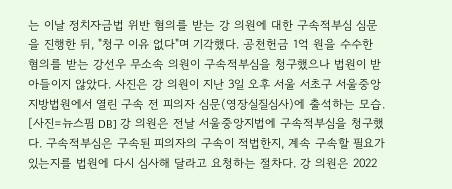는 이날 정치자금법 위반 혐의를 받는 강 의원에 대한 구속적부심 심문을 진행한 뒤, "청구 이유 없다"며 기각했다. 공천헌금 1억 원을 수수한 혐의를 받는 강선우 무소속 의원이 구속적부심을 청구했으나 법원이 받아들이지 않았다. 사진은 강 의원이 지난 3일 오후 서울 서초구 서울중앙지방법원에서 열린 구속 전 피의자 심문(영장실질심사)에 출석하는 모습. [사진=뉴스핌 DB] 강 의원은 전날 서울중앙지법에 구속적부심을 청구했다. 구속적부심은 구속된 피의자의 구속이 적법한지, 계속 구속할 필요가 있는지를 법원에 다시 심사해 달라고 요청하는 절차다. 강 의원은 2022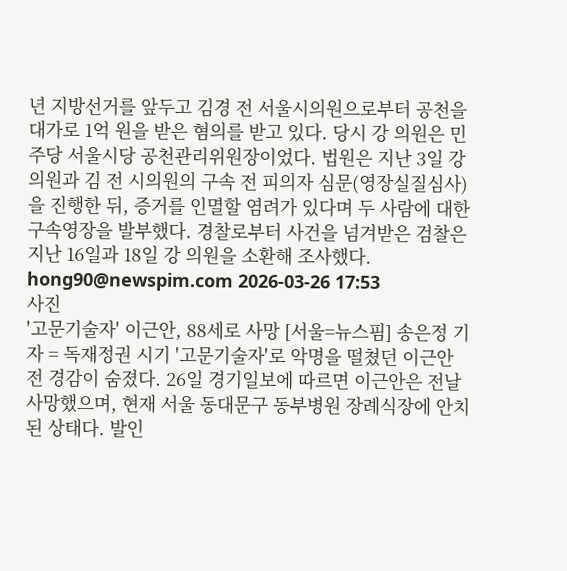년 지방선거를 앞두고 김경 전 서울시의원으로부터 공천을 대가로 1억 원을 받은 혐의를 받고 있다. 당시 강 의원은 민주당 서울시당 공천관리위원장이었다. 법원은 지난 3일 강 의원과 김 전 시의원의 구속 전 피의자 심문(영장실질심사)을 진행한 뒤, 증거를 인멸할 염려가 있다며 두 사람에 대한 구속영장을 발부했다. 경찰로부터 사건을 넘겨받은 검찰은 지난 16일과 18일 강 의원을 소환해 조사했다. hong90@newspim.com 2026-03-26 17:53
사진
'고문기술자' 이근안, 88세로 사망 [서울=뉴스핌] 송은정 기자 = 독재정권 시기 '고문기술자'로 악명을 떨쳤던 이근안 전 경감이 숨졌다. 26일 경기일보에 따르면 이근안은 전날 사망했으며, 현재 서울 동대문구 동부병원 장례식장에 안치된 상태다. 발인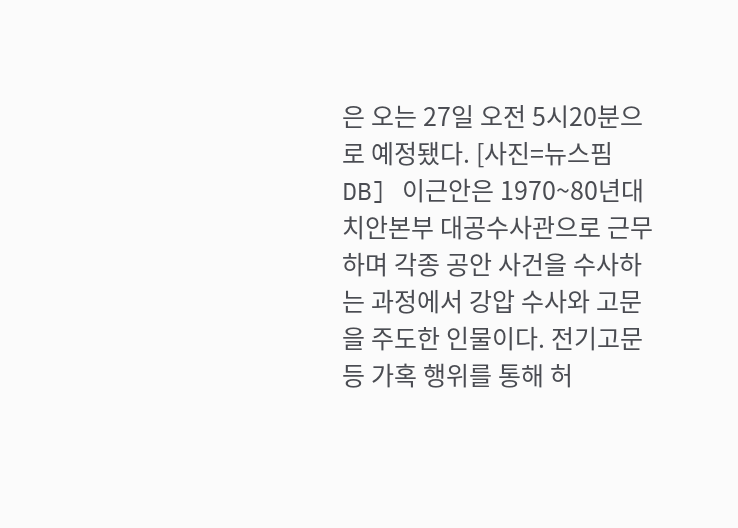은 오는 27일 오전 5시20분으로 예정됐다. [사진=뉴스핌 DB] 이근안은 1970~80년대 치안본부 대공수사관으로 근무하며 각종 공안 사건을 수사하는 과정에서 강압 수사와 고문을 주도한 인물이다. 전기고문 등 가혹 행위를 통해 허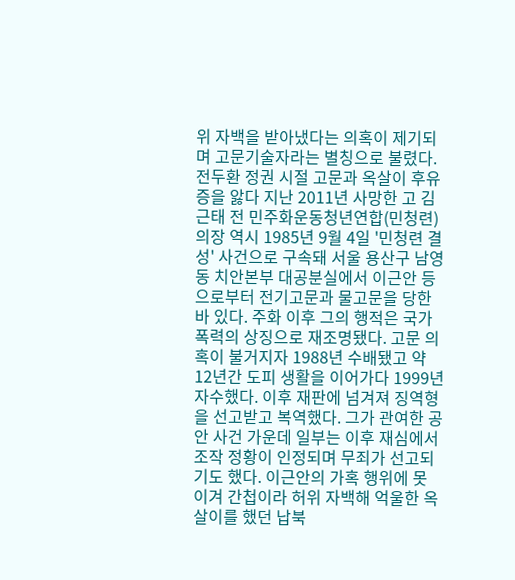위 자백을 받아냈다는 의혹이 제기되며 고문기술자라는 별칭으로 불렸다. 전두환 정권 시절 고문과 옥살이 후유증을 앓다 지난 2011년 사망한 고 김근태 전 민주화운동청년연합(민청련) 의장 역시 1985년 9월 4일 '민청련 결성' 사건으로 구속돼 서울 용산구 남영동 치안본부 대공분실에서 이근안 등으로부터 전기고문과 물고문을 당한 바 있다. 주화 이후 그의 행적은 국가폭력의 상징으로 재조명됐다. 고문 의혹이 불거지자 1988년 수배됐고 약 12년간 도피 생활을 이어가다 1999년 자수했다. 이후 재판에 넘겨져 징역형을 선고받고 복역했다. 그가 관여한 공안 사건 가운데 일부는 이후 재심에서 조작 정황이 인정되며 무죄가 선고되기도 했다. 이근안의 가혹 행위에 못 이겨 간첩이라 허위 자백해 억울한 옥살이를 했던 납북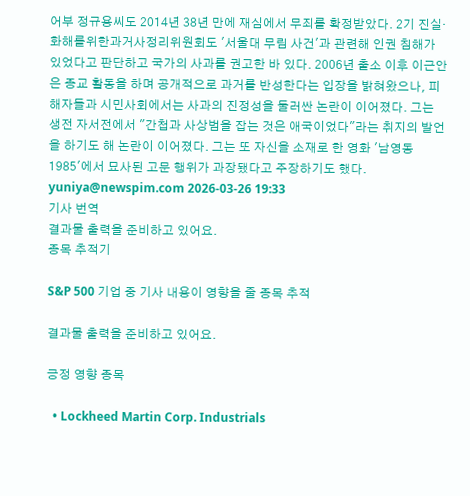어부 정규용씨도 2014년 38년 만에 재심에서 무죄를 확정받았다. 2기 진실·화해를위한과거사정리위원회도 '서울대 무림 사건'과 관련해 인권 침해가 있었다고 판단하고 국가의 사과를 권고한 바 있다. 2006년 출소 이후 이근안은 종교 활동을 하며 공개적으로 과거를 반성한다는 입장을 밝혀왔으나, 피해자들과 시민사회에서는 사과의 진정성을 둘러싼 논란이 이어졌다. 그는 생전 자서전에서 "간첩과 사상범을 잡는 것은 애국이었다"라는 취지의 발언을 하기도 해 논란이 이어졌다. 그는 또 자신을 소재로 한 영화 '남영동 1985'에서 묘사된 고문 행위가 과장됐다고 주장하기도 했다. yuniya@newspim.com 2026-03-26 19:33
기사 번역
결과물 출력을 준비하고 있어요.
종목 추적기

S&P 500 기업 중 기사 내용이 영향을 줄 종목 추적

결과물 출력을 준비하고 있어요.

긍정 영향 종목

  • Lockheed Martin Corp. Industrials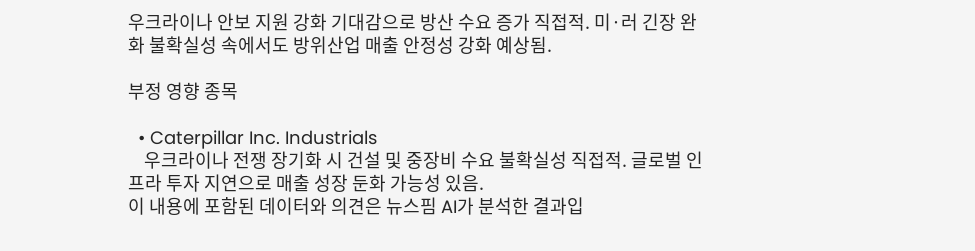우크라이나 안보 지원 강화 기대감으로 방산 수요 증가 직접적. 미·러 긴장 완화 불확실성 속에서도 방위산업 매출 안정성 강화 예상됨.

부정 영향 종목

  • Caterpillar Inc. Industrials
    우크라이나 전쟁 장기화 시 건설 및 중장비 수요 불확실성 직접적. 글로벌 인프라 투자 지연으로 매출 성장 둔화 가능성 있음.
이 내용에 포함된 데이터와 의견은 뉴스핌 AI가 분석한 결과입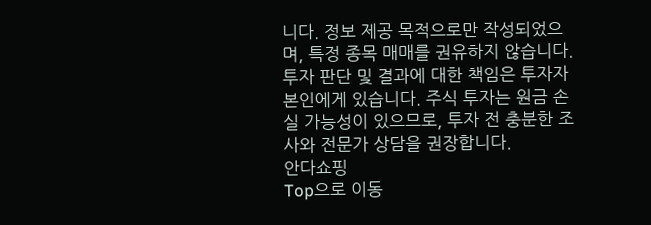니다. 정보 제공 목적으로만 작성되었으며, 특정 종목 매매를 권유하지 않습니다. 투자 판단 및 결과에 대한 책임은 투자자 본인에게 있습니다. 주식 투자는 원금 손실 가능성이 있으므로, 투자 전 충분한 조사와 전문가 상담을 권장합니다.
안다쇼핑
Top으로 이동